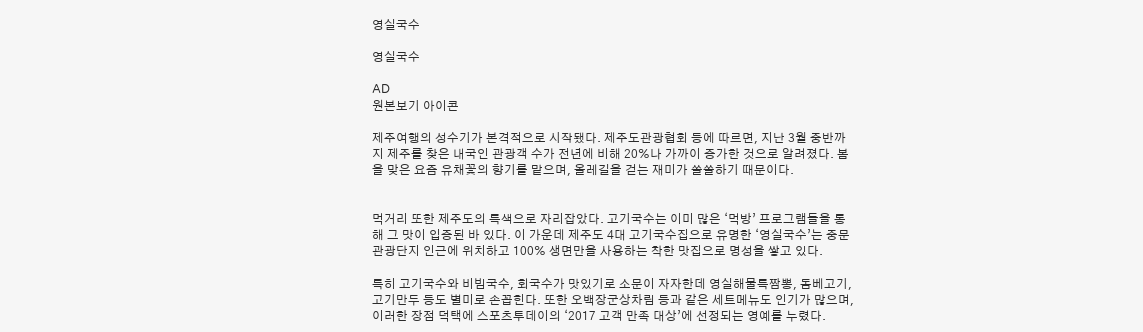영실국수

영실국수

AD
원본보기 아이콘

제주여행의 성수기가 본격적으로 시작됐다. 제주도관광협회 등에 따르면, 지난 3월 중반까지 제주를 찾은 내국인 관광객 수가 전년에 비해 20%나 가까이 증가한 것으로 알려졌다. 봄을 맞은 요즘 유채꽃의 향기를 맡으며, 올레길을 걷는 재미가 쏠쏠하기 때문이다.


먹거리 또한 제주도의 특색으로 자리잡았다. 고기국수는 이미 많은 ‘먹방’ 프로그램들을 통해 그 맛이 입증된 바 있다. 이 가운데 제주도 4대 고기국수집으로 유명한 ‘영실국수’는 중문관광단지 인근에 위치하고 100% 생면만을 사용하는 착한 맛집으로 명성을 쌓고 있다.

특히 고기국수와 비빔국수, 회국수가 맛있기로 소문이 자자한데 영실해물특짬뽕, 돔베고기, 고기만두 등도 별미로 손꼽힌다. 또한 오백장군상차림 등과 같은 세트메뉴도 인기가 많으며, 이러한 장점 덕택에 스포츠투데이의 ‘2017 고객 만족 대상’에 선정되는 영예를 누렸다.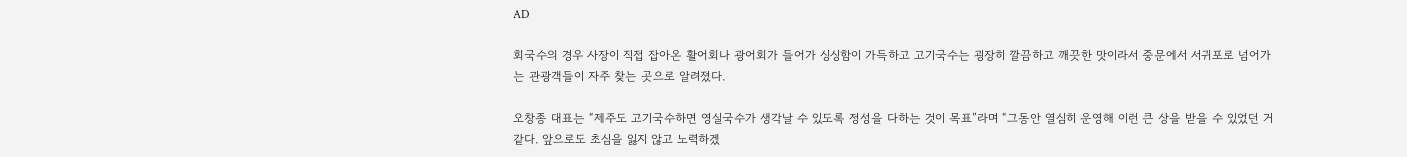AD

회국수의 경우 사장이 직접 잡아온 활어회나 광어회가 들어가 싱싱함이 가득하고 고기국수는 굉장히 깔끔하고 깨끗한 맛이라서 중문에서 서귀포로 넘어가는 관광객들이 자주 찾는 곳으로 알려졌다.

오창종 대표는 “제주도 고기국수하면 영실국수가 생각날 수 있도록 정성을 다하는 것이 목표”라며 “그동안 열심히 운영해 이런 큰 상을 받을 수 있었던 거 같다. 앞으로도 초심을 잃지 않고 노력하겠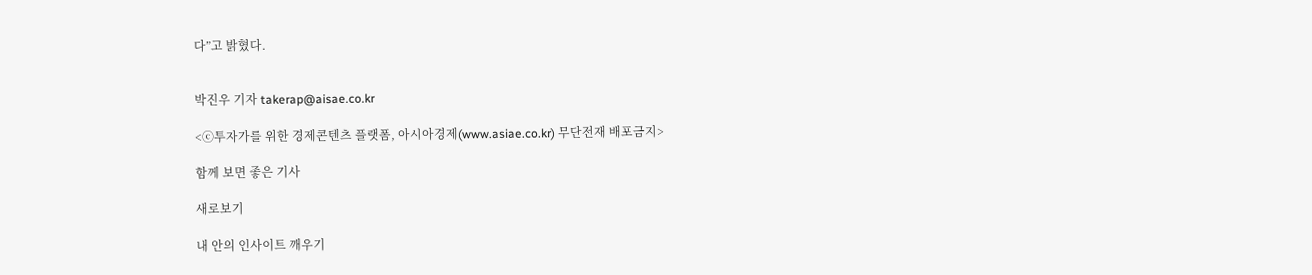다”고 밝혔다.


박진우 기자 takerap@aisae.co.kr

<ⓒ투자가를 위한 경제콘텐츠 플랫폼, 아시아경제(www.asiae.co.kr) 무단전재 배포금지>

함께 보면 좋은 기사

새로보기

내 안의 인사이트 깨우기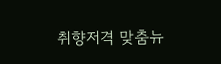취향저격 맞춤뉴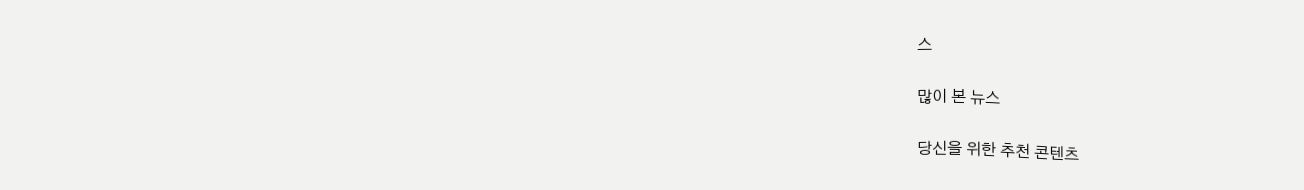스

많이 본 뉴스

당신을 위한 추천 콘텐츠